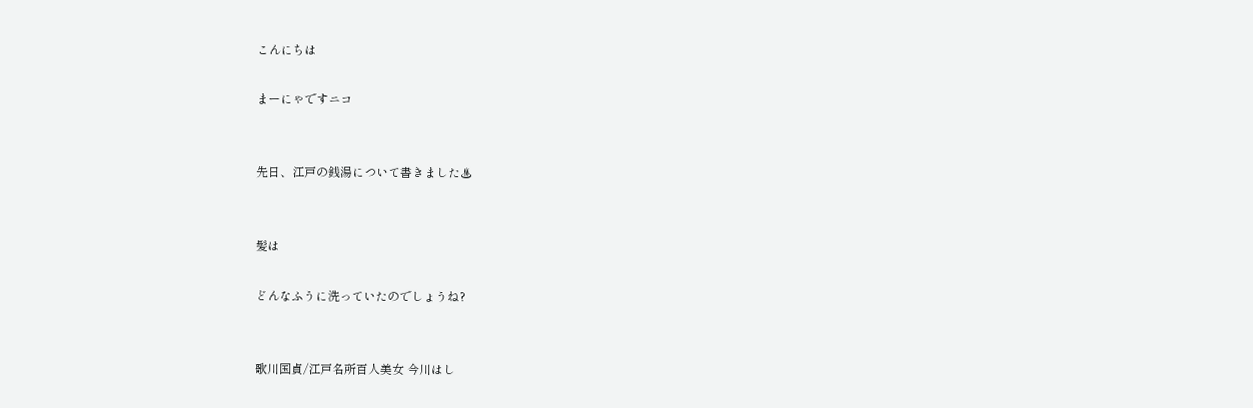こんにちは

まーにゃですニコ


先日、江戸の銭湯について書きました♨


髪は

どんなふうに洗っていたのでしょうね?


歌川国貞/江戸名所百人美女 今川はし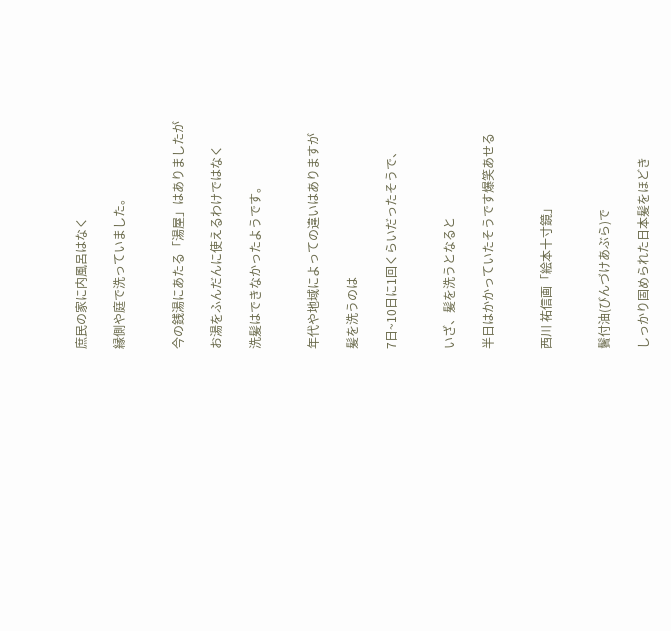庶民の家に内風呂はなく

縁側や庭で洗っていました。


今の銭湯にあたる「湯屋」はありましたが

お湯をふんだんに使えるわけではなく

洗髪はできなかったようです。


年代や地域によっての違いはありますが

髪を洗うのは

7日~10日に1回くらいだったそうで、


いざ、髪を洗うとなると

半日はかかっていたそうです爆笑あせる


西川 祐信画「絵本十寸鏡」


鬢付油(びんづけあぶら)で

しっかり固められた日本髪をほどき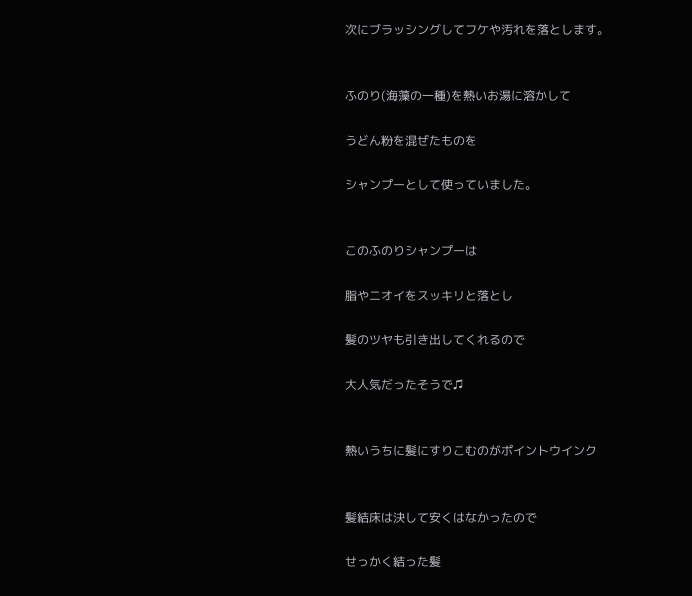次にブラッシングしてフケや汚れを落とします。


ふのり(海藻の一種)を熱いお湯に溶かして

うどん粉を混ぜたものを

シャンプーとして使っていました。


このふのりシャンプーは

脂やニオイをスッキリと落とし

髪のツヤも引き出してくれるので

大人気だったそうで♫


熱いうちに髪にすりこむのがポイントウインク


髪結床は決して安くはなかったので

せっかく結った髪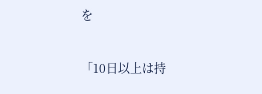を

「10日以上は持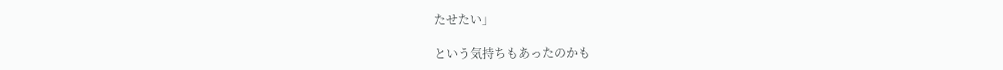たせたい」

という気持ちもあったのかも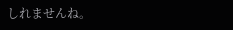しれませんね。